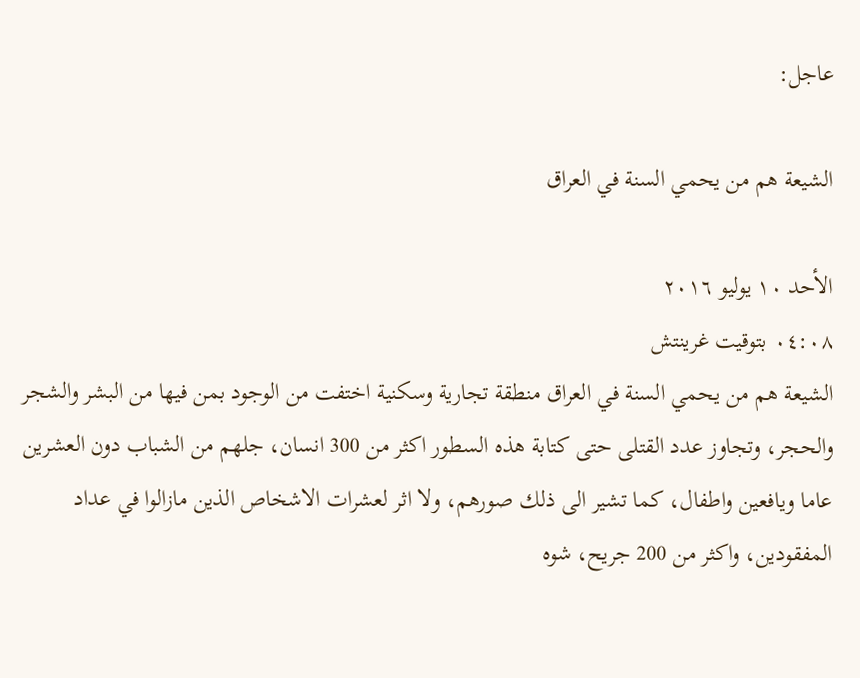عاجل:

الشيعة هم من يحمي السنة في العراق

الأحد ١٠ يوليو ٢٠١٦
٠٤:٠٨ بتوقيت غرينتش
الشيعة هم من يحمي السنة في العراق منطقة تجارية وسكنية اختفت من الوجود بمن فيها من البشر والشجر والحجر، وتجاوز عدد القتلى حتى كتابة هذه السطور اكثر من 300 انسان، جلهم من الشباب دون العشرين عاما ويافعين واطفال، كما تشير الى ذلك صورهم، ولا اثر لعشرات الاشخاص الذين مازالوا في عداد المفقودين، واكثر من 200 جريح، شوه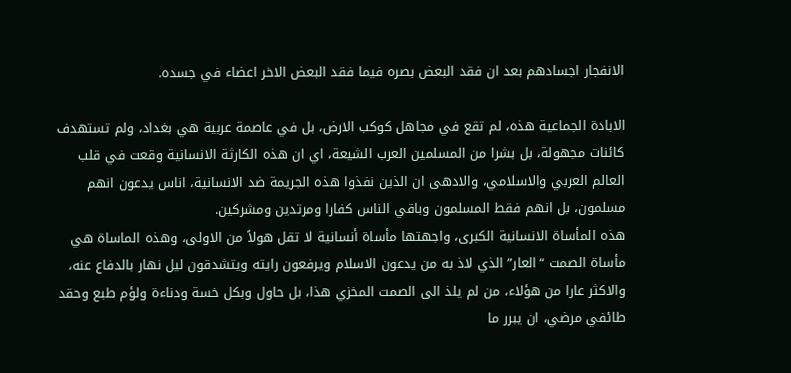الانفجار اجسادهم بعد ان فقد البعض بصره فيما فقد البعض الاخر اعضاء في جسده.

الابادة الجماعية هذه، لم تقع في مجاهل كوكب الارض، بل في عاصمة عربية هي بغداد، ولم تستهدف كائنات مجهولة، بل بشرا من المسلمين العرب الشيعة، اي ان هذه الكارثة الانسانية وقعت في قلب العالم العربي والاسلامي، والادهى ان الذين نفذوا هذه الجريمة ضد الانسانية، اناس يدعون انهم مسلمون، بل انهم فقط المسلمون وباقي الناس كفارا ومرتدين ومشركين.
هذه المأساة الانسانية الكبرى، واجهتها مأساة أنسانية لا تقل هولاً من الاولى، وهذه الماساة هي مأساة الصمت “العار” الذي لاذ به من يدعون الاسلام ويرفعون رايته ويتشدقون ليل نهار بالدفاع عنه، والاكثر عارا من هؤلاء، من لم يلذ الى الصمت المخزي هذا، بل حاول وبكل خسة ودناءة ولؤم طبع وحقد طائفي مرضي، ان يبرر ما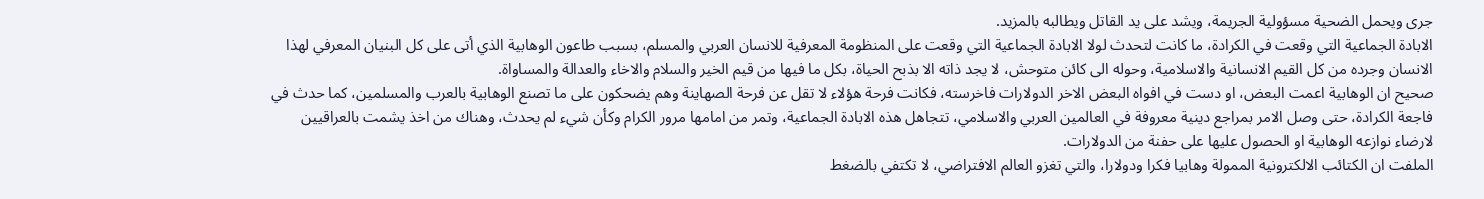جرى ويحمل الضحية مسؤولية الجريمة، ويشد على يد القاتل ويطالبه بالمزيد.
الابادة الجماعية التي وقعت في الكرادة، ما كانت لتحدث لولا الابادة الجماعية التي وقعت على المنظومة المعرفية للانسان العربي والمسلم، بسبب طاعون الوهابية الذي أتى على كل البنيان المعرفي لهذا الانسان وجرده من كل القيم الانسانية والاسلامية، وحوله الى كائن متوحش، لا يجد ذاته الا بذبح الحياة، بكل ما فيها من قيم الخير والسلام والاخاء والعدالة والمساواة.
صحيح ان الوهابية اعمت البعض، او دست في افواه البعض الاخر الدولارات فاخرسته، فكانت فرحة هؤلاء لا تقل عن فرحة الصهاينة وهم يضحكون على ما تصنع الوهابية بالعرب والمسلمين، كما حدث في فاجعة الكرادة، حتى وصل الامر بمراجع دينية معروفة في العالمين العربي والاسلامي، تتجاهل هذه الابادة الجماعية، وتمر من امامها مرور الكرام وكأن شيء لم يحدث، وهناك من اخذ يشمت بالعراقيين لارضاء نوازعه الوهابية او الحصول عليها على حفنة من الدولارات.
الملفت ان الكتائب الالكترونية الممولة وهابيا فكرا ودولارا، والتي تغزو العالم الافتراضي، لا تكتفي بالضغط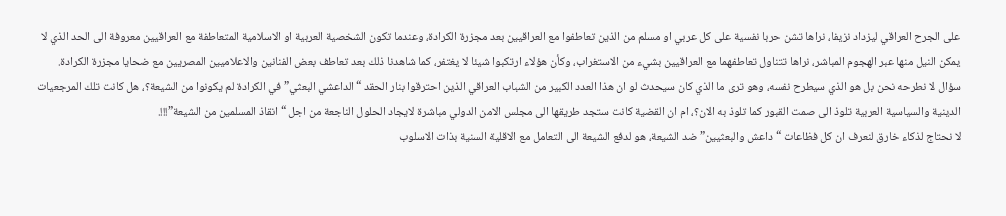على الجرح العراقي ليزداد نزيفا، نراها تشن حربا نفسية على كل عربي او مسلم من الذين تعاطفوا مع العراقيين بعد مجزرة الكرادة، وعندما تكون الشخصية العربية او الاسلامية المتعاطفة مع العراقيين معروفة الى الحد الذي لا يمكن النيل منها عبر الهجوم المباشر، نراها تتناول تعاطفهما مع العراقيين بشيء من الاستغراب، وكأن هؤلاء ارتكبوا شيئا لا يغتفر، كما شاهدنا ذلك بعد تعاطف بعض الفنانين والاعلاميين المصريين مع ضحايا مجزرة الكرادة.
سؤال لا نطرحه نحن بل هو الذي سيطرح نفسه، وهو ترى ما الذي كان سيحدث لو ان هذا العدد الكبير من الشباب العراقي الذين احترقوا بنار الحقد “الداعشي البعثي” في الكرادة لم يكونوا من الشيعة؟، هل كانت تلك المرجعيات الدينية والسياسية العربية تلوذ الى صمت القبور كما تلوذ به الان؟، ام ان القضية كانت ستجد طريقها الى مجلس الامن الدولي مباشرة لايجاد الحلول الناجعة من اجل “انقاذ المسلمين من الشيعة”!!!.
لا نحتاج لذكاء خارق لنعرف ان كل فظاعات “داعش والبعثيين” ضد الشيعة، هو لدفع الشيعة الى التعامل مع الاقلية السنية بذات الاسلوب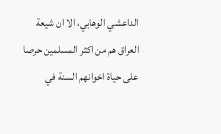الداعشي الوهابي، الا ان شيعة العراق هم من اكثر المسلمين حرصا على حياة اخوانهم السنة في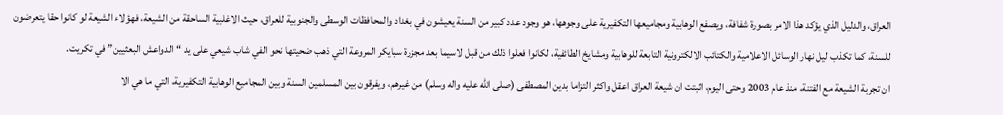العراق، والدليل الذي يؤكد هذا الامر بصورة شفافة، ويصفع الوهابية ومجاميعها التكفيرية على وجوهها، هو وجود عدد كبير من السنة يعيشون في بغداد والمحافظات الوسطى والجنوبية للعراق، حيث الاغلبية الساحقة من الشيعة، فهؤلاء الشيعة لو كانوا حقا يتعرضون للسنة، كما تكذب ليل نهار الوسائل الاعلامية والكتائب الالكترونية التابعة للوهابية ومشايخ الطائفية، لكانوا فعلوا ذلك من قبل لاسيما بعد مجزرة سبايكر المروعة التي ذهب ضحيتها نحو الفي شاب شيعي على يد “الدواعش البعثيين” في تكريت.
ان تجربة الشيعة مع الفتنة، منذ عام 2003 وحتى اليوم، اثبتت ان شيعة العراق اعقل واكثر التزاما بدين المصطفى (صلى الله عليه واله وسلم) من غيرهم، ويفرقون بين المسلمين السنة وبين المجاميع الوهابية التكفيرية، التي ما هي الا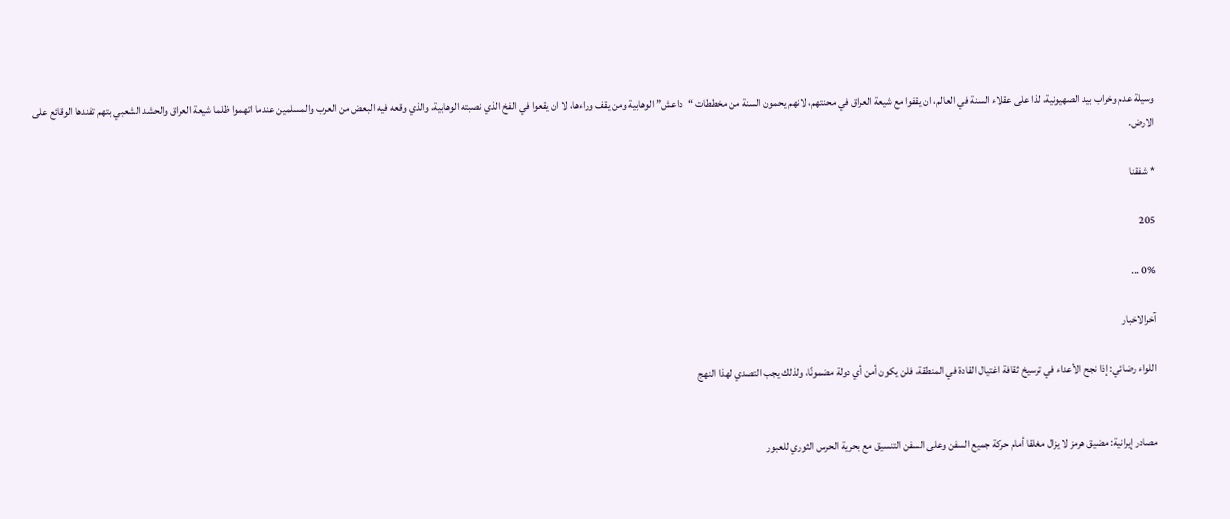وسيلة عدم وخراب بيد الصهيونية، لذا على عقلاء السنة في العالم، ان يقفوا مع شيعة العراق في محنتهم، لانهم يحمون السنة من مخططات “داعش” الوهابية ومن يقف وراءها، لا ان يقعوا في الفخ الذي نصبته الوهابية، والذي وقعه فيه البعض من العرب والمسلمين عندما اتهموا ظلما شيعة العراق والحشد الشعبي بتهم تفندها الوقائع على الارض.

* شفقنا

205

0% ...

آخرالاخبار

اللواء رضائي: إذا نجح الأعداء في ترسيخ ثقافة اغتيال القادة في المنطقة، فلن يكون أمن أي دولة مضمونًا، ولذلك يجب التصدي لهذا النهج


مصادر إيرانية: مضيق هرمز لا يزال مغلقا أمام حركة جميع السفن وعلى السفن التنسيق مع بحرية الحرس الثوري للعبور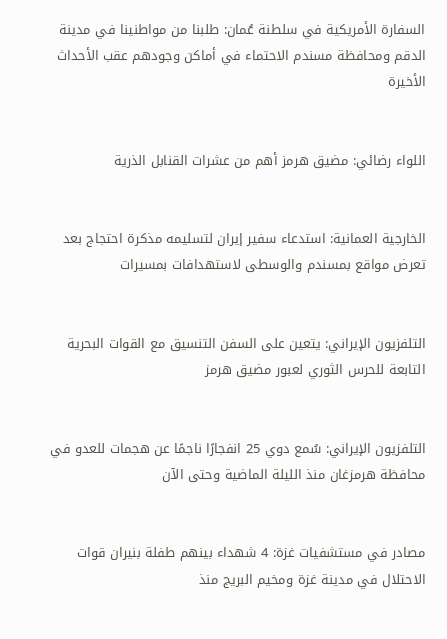السفارة الأمريكية في سلطنة عُمان: طلبنا من مواطنينا في مدينة الدقم ومحافظة مسندم الاحتماء في أماكن وجودهم عقب الأحداث الأخيرة


اللواء رضائي: مضيق هرمز أهم من عشرات القنابل الذرية


الخارجية العمانية: استدعاء سفير إيران لتسليمه مذكرة احتجاج بعد تعرض مواقع بمسندم والوسطى لاستهدافات بمسيرات


التلفزيون الإيراني: يتعين على السفن التنسيق مع القوات البحرية التابعة للحرس الثوري لعبور مضيق هرمز


التلفزيون الإيراني: سُمع دوي 25 انفجارًا ناجمًا عن هجمات للعدو في محافظة هرمزغان منذ الليلة الماضية وحتى الآن


مصادر في مستشفيات غزة: 4 شهداء بينهم طفلة بنيران قوات الاحتلال في مدينة غزة ومخيم البريج منذ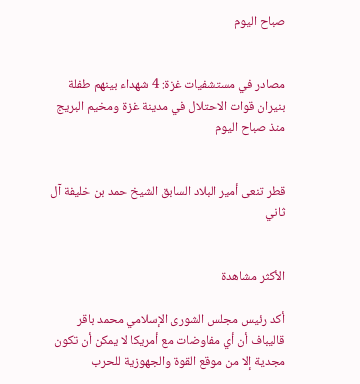صباح اليوم


مصادر في مستشفيات غزة: 4 شهداء بينهم طفلة بنيران قوات الاحتلال في مدينة غزة ومخيم البريج منذ صباح اليوم


قطر تنعى أمير البلاد السابق الشيخ حمد بن خليفة آل ثاني


الأكثر مشاهدة

أكد رئيس مجلس الشورى الإسلامي محمد باقر قاليباف أن أي مفاوضات مع أمريكا لا يمكن أن تكون مجدية إلا من موقع القوة والجهوزية للحرب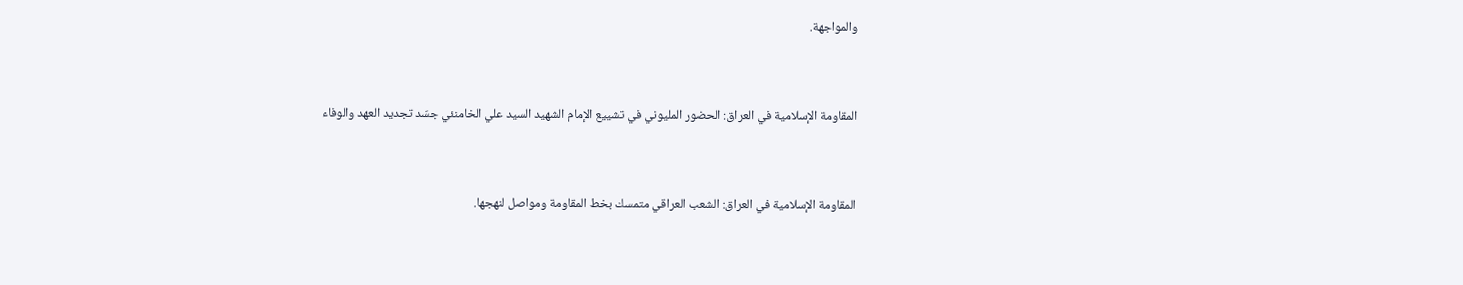والمواجهة.


المقاومة الإسلامية في العراق: الحضور المليوني في تشييع الإمام الشهيد السيد علي الخامنئي جسّد تجديد العهد والوفاء


المقاومة الإسلامية في العراق: الشعب العراقي متمسك بخط المقاومة ومواصل لنهجها.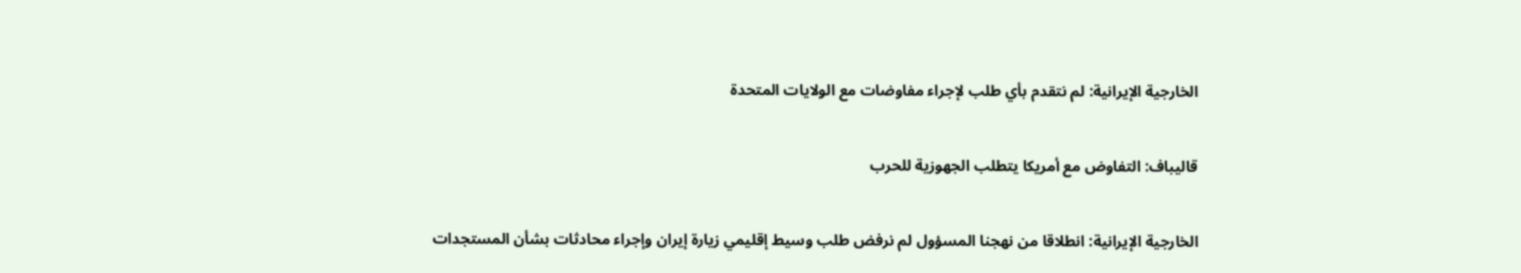الخارجية الإيرانية: لم نتقدم بأي طلب لإجراء مفاوضات مع الولايات المتحدة


قاليباف: التفاوض مع أمريكا يتطلب الجهوزية للحرب


الخارجية الإيرانية: انطلاقا من نهجنا المسؤول لم نرفض طلب وسيط إقليمي زيارة إيران وإجراء محادثات بشأن المستجدات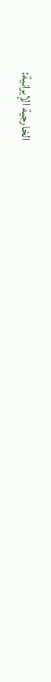الخارجية الإيرانية: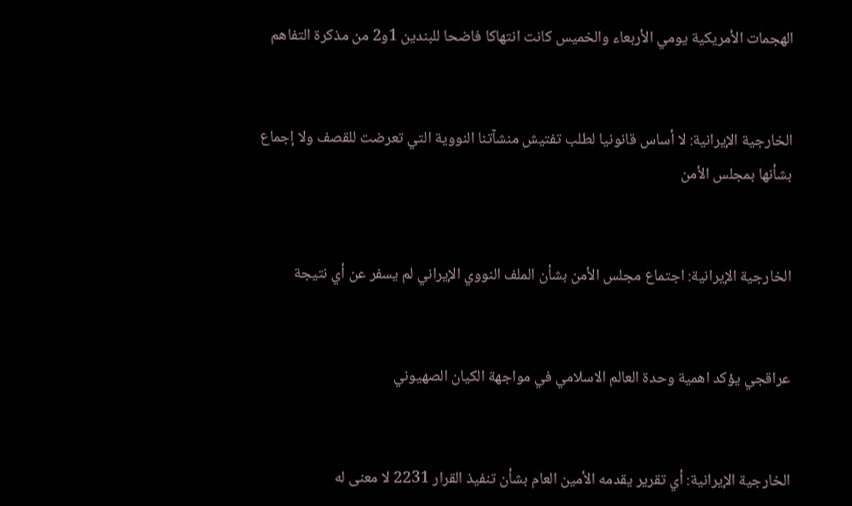الهجمات الأمريكية يومي الأربعاء والخميس كانت انتهاكا فاضحا للبندين 1و2 من مذكرة التفاهم


الخارجية الإيرانية: لا أساس قانونيا لطلب تفتيش منشآتنا النووية التي تعرضت للقصف ولا إجماع بشأنها بمجلس الأمن


الخارجية الإيرانية: اجتماع مجلس الأمن بشأن الملف النووي الإيراني لم يسفر عن أي نتيجة


عراقجي يؤكد اهمية وحدة العالم الاسلامي في مواجهة الكيان الصهيوني


الخارجية الإيرانية: أي تقرير يقدمه الأمين العام بشأن تنفيذ القرار 2231 لا معنى له